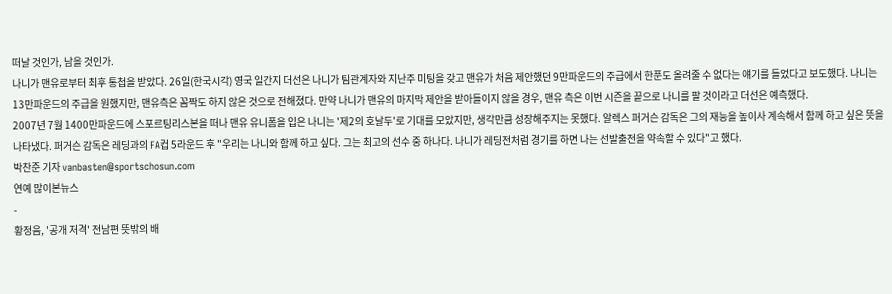떠날 것인가, 남을 것인가.
나니가 맨유로부터 최후 통첩을 받았다. 26일(한국시각) 영국 일간지 더선은 나니가 팀관계자와 지난주 미팅을 갖고 맨유가 처음 제안했던 9만파운드의 주급에서 한푼도 올려줄 수 없다는 얘기를 들었다고 보도했다. 나니는 13만파운드의 주급을 원했지만, 맨유측은 꼼짝도 하지 않은 것으로 전해졌다. 만약 나니가 맨유의 마지막 제안을 받아들이지 않을 경우, 맨유 측은 이번 시즌을 끝으로 나니를 팔 것이라고 더선은 예측했다.
2007년 7월 1400만파운드에 스포르팅리스본을 떠나 맨유 유니폼을 입은 나니는 '제2의 호날두'로 기대를 모았지만, 생각만큼 성장해주지는 못했다. 알렉스 퍼거슨 감독은 그의 재능을 높이사 계속해서 함께 하고 싶은 뜻을 나타냈다. 퍼거슨 감독은 레딩과의 FA컵 5라운드 후 "우리는 나니와 함께 하고 싶다. 그는 최고의 선수 중 하나다. 나니가 레딩전처럼 경기를 하면 나는 선발출전을 약속할 수 있다"고 했다.
박찬준 기자 vanbasten@sportschosun.com
연예 많이본뉴스
-
황정음, '공개 저격' 전남편 뜻밖의 배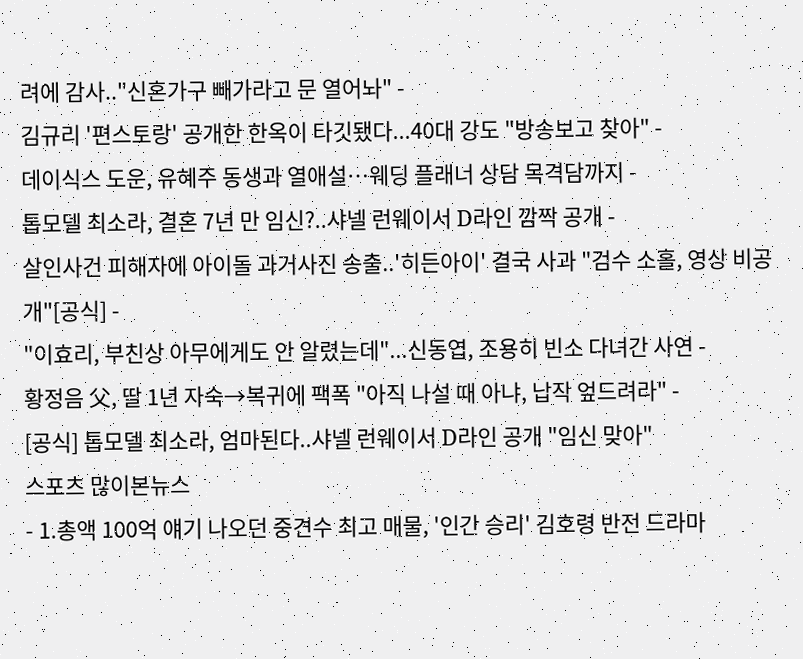려에 감사.."신혼가구 빼가라고 문 열어놔" -
김규리 '편스토랑' 공개한 한옥이 타깃됐다...40대 강도 "방송보고 찾아" -
데이식스 도운, 유혜주 동생과 열애설…웨딩 플래너 상담 목격담까지 -
톱모델 최소라, 결혼 7년 만 임신?..샤넬 런웨이서 D라인 깜짝 공개 -
살인사건 피해자에 아이돌 과거사진 송출..'히든아이' 결국 사과 "검수 소홀, 영상 비공개"[공식] -
"이효리, 부친상 아무에게도 안 알렸는데"...신동엽, 조용히 빈소 다녀간 사연 -
황정음 父, 딸 1년 자숙→복귀에 팩폭 "아직 나설 때 아냐, 납작 엎드려라" -
[공식] 톱모델 최소라, 엄마된다..샤넬 런웨이서 D라인 공개 "임신 맞아"
스포츠 많이본뉴스
- 1.총액 100억 얘기 나오던 중견수 최고 매물, '인간 승리' 김호령 반전 드라마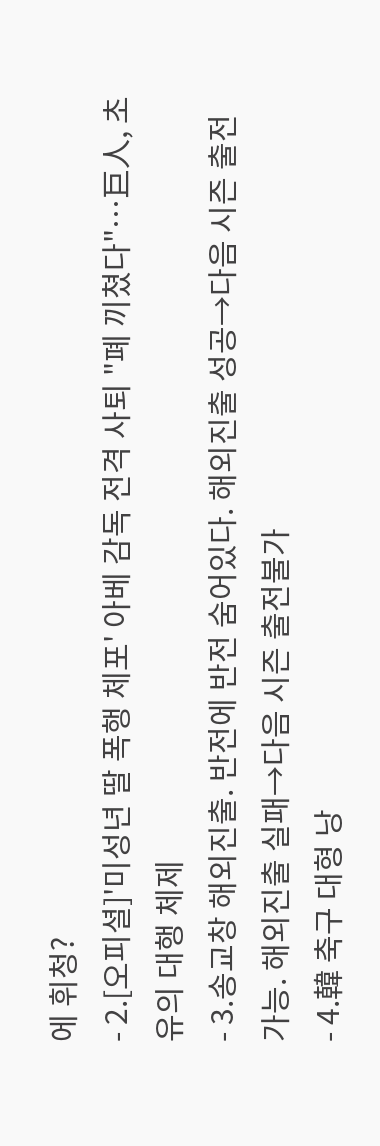에 휘청?
- 2.[오피셜]'미성년 딸 폭행 체포' 아베 감독 전격 사퇴 "폐 끼쳤다"…巨人, 초유의 대행 체제
- 3.송교창 해외진출. 반전에 반전 숨어있다. 해외진출 성공→다음 시즌 출전 가능. 해외진출 실패→다음 시즌 출전불가
- 4.韓 축구 대형 낭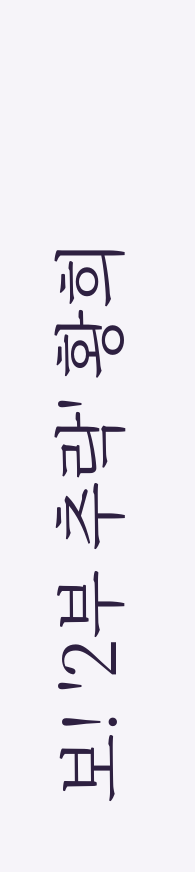보! '2부 추락' 황희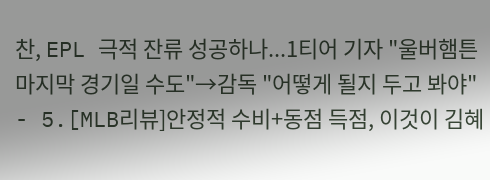찬, EPL 극적 잔류 성공하나...1티어 기자 "울버햄튼 마지막 경기일 수도"→감독 "어떻게 될지 두고 봐야"
- 5.[MLB리뷰]안정적 수비+동점 득점, 이것이 김혜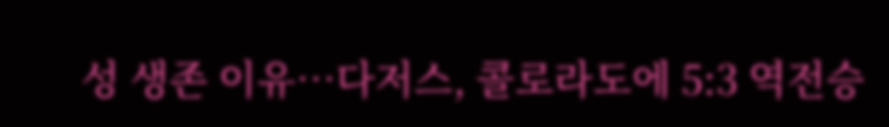성 생존 이유…다저스, 콜로라도에 5:3 역전승